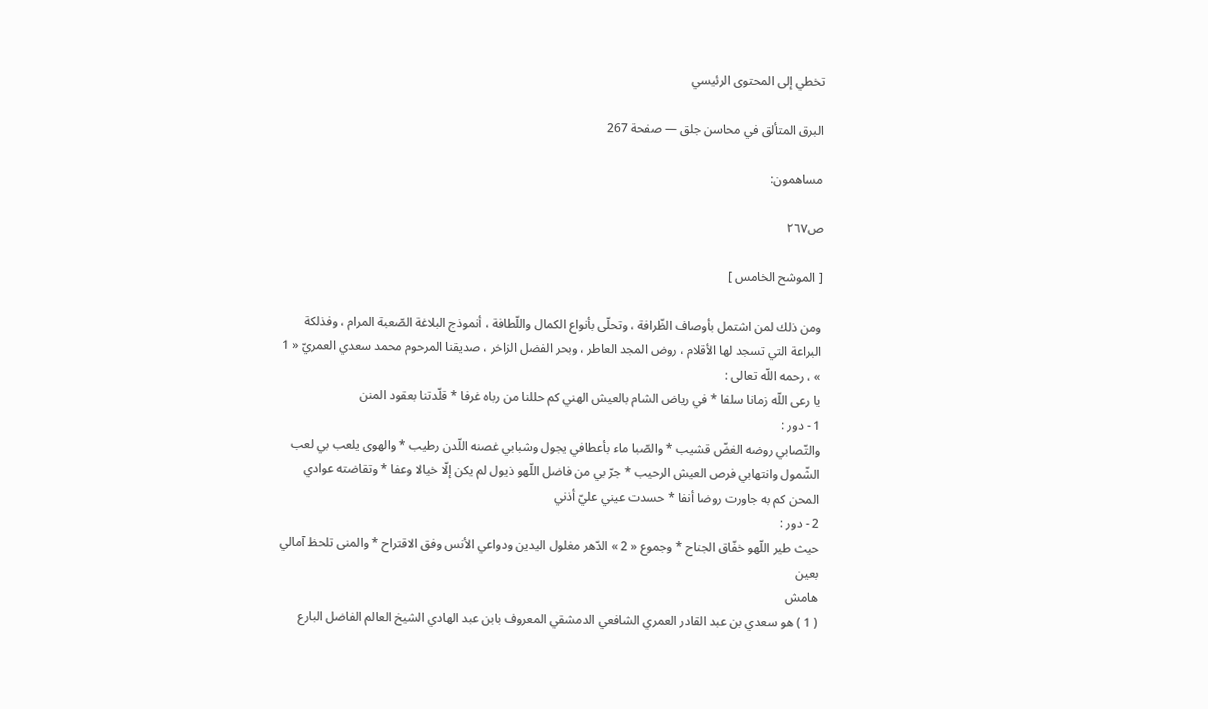تخطي إلى المحتوى الرئيسي

البرق المتألق في محاسن جلق — صفحة 267

مساهمون:

ص٢٦٧

[ الموشح الخامس ]

ومن ذلك لمن اشتمل بأوصاف الظّرافة ، وتحلّى بأنواع الكمال واللّطافة ، أنموذج البلاغة الصّعبة المرام ، وفذلكة البراعة التي تسجد لها الأقلام ، روض المجد العاطر ، وبحر الفضل الزاخر ، صديقنا المرحوم محمد سعدي العمريّ « 1 » ، رحمه اللّه تعالى :
يا رعى اللّه زمانا سلفا * في رياض الشام بالعيش الهني كم حللنا من رباه غرفا * قلّدتنا بعقود المنن
1 - دور :
والتّصابي روضه الغضّ قشيب * والصّبا ماء بأعطافي يجول وشبابي غصنه اللّدن رطيب * والهوى يلعب بي لعب الشّمول وانتهابي فرص العيش الرحيب * جرّ بي من فاضل اللّهو ذيول لم يكن إلّا خيالا وعفا * وتقاضته عوادي المحن كم به جاورت روضا أنفا * حسدت عيني عليّ أذني
2 - دور :
حيث طير اللّهو خفّاق الجناح * وجموع « 2 » الدّهر مغلول اليدين ودواعي الأنس وفق الاقتراح * والمنى تلحظ آمالي بعين
هامش
( 1 ) هو سعدي بن عبد القادر العمري الشافعي الدمشقي المعروف بابن عبد الهادي الشيخ العالم الفاضل البارع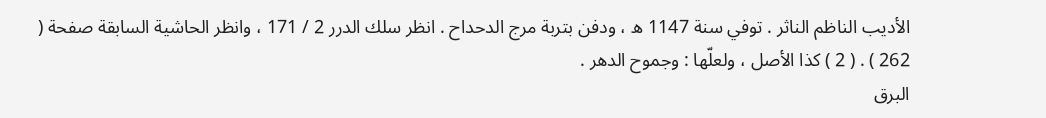الأديب الناظم الناثر . توفي سنة 1147 ه ، ودفن بتربة مرج الدحداح . انظر سلك الدرر 2 / 171 ، وانظر الحاشية السابقة صفحة ( 262 ) . ( 2 ) كذا الأصل ، ولعلّها : وجموح الدهر .
البرق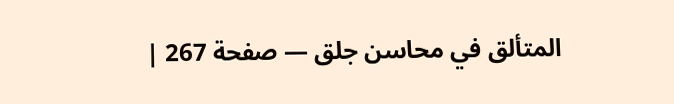المتألق في محاسن جلق — صفحة 267 |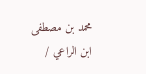محمد بن مصطفى ابن الراعي /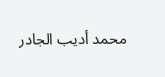محمد أديب الجادر